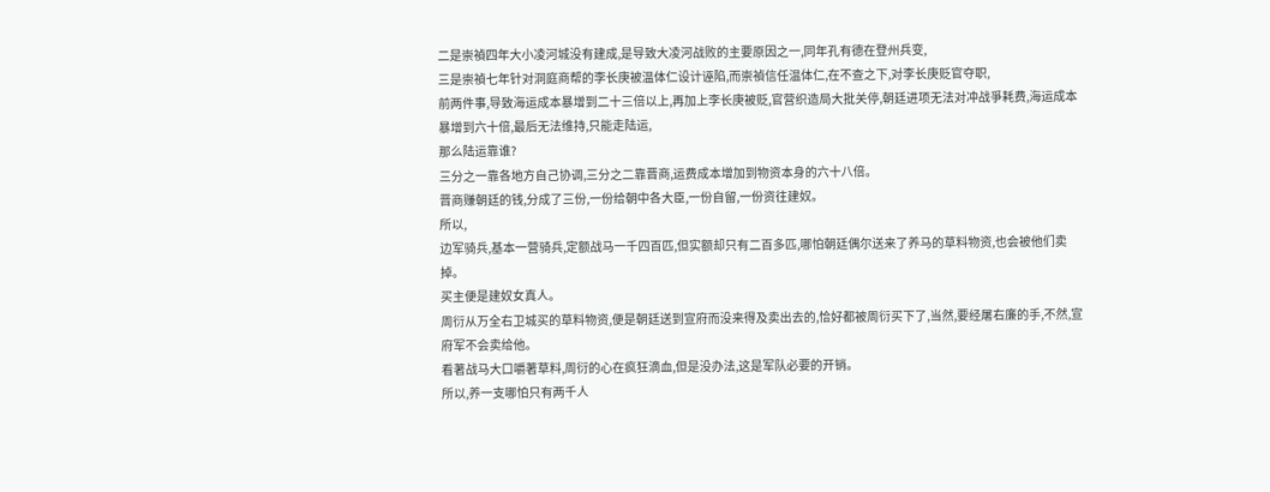二是崇禎四年大小凌河城没有建成,是导致大凌河战败的主要原因之一,同年孔有德在登州兵变,
三是崇禎七年针对洞庭商帮的李长庚被温体仁设计诬陷,而崇禎信任温体仁,在不查之下,对李长庚贬官夺职,
前两件事,导致海运成本暴增到二十三倍以上,再加上李长庚被贬,官营织造局大批关停,朝廷进项无法对冲战爭耗费,海运成本暴增到六十倍,最后无法维持,只能走陆运,
那么陆运靠谁?
三分之一靠各地方自己协调,三分之二靠晋商,运费成本增加到物资本身的六十八倍。
晋商赚朝廷的钱,分成了三份,一份给朝中各大臣,一份自留,一份资往建奴。
所以,
边军骑兵,基本一营骑兵,定额战马一千四百匹,但实额却只有二百多匹,哪怕朝廷偶尔送来了养马的草料物资,也会被他们卖掉。
买主便是建奴女真人。
周衍从万全右卫城买的草料物资,便是朝廷送到宣府而没来得及卖出去的,恰好都被周衍买下了,当然,要经屠右廉的手,不然,宣府军不会卖给他。
看著战马大口嚼著草料,周衍的心在疯狂滴血,但是没办法,这是军队必要的开销。
所以,养一支哪怕只有两千人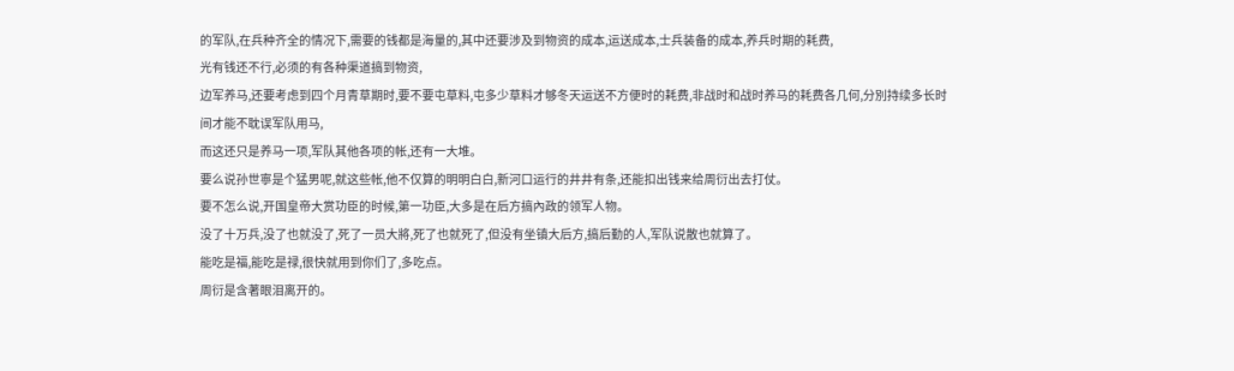的军队,在兵种齐全的情况下,需要的钱都是海量的,其中还要涉及到物资的成本,运送成本,士兵装备的成本,养兵时期的耗费,
光有钱还不行,必须的有各种渠道搞到物资,
边军养马,还要考虑到四个月青草期时,要不要屯草料,屯多少草料才够冬天运送不方便时的耗费,非战时和战时养马的耗费各几何,分別持续多长时间才能不耽误军队用马,
而这还只是养马一项,军队其他各项的帐,还有一大堆。
要么说孙世寧是个猛男呢,就这些帐,他不仅算的明明白白,新河口运行的井井有条,还能扣出钱来给周衍出去打仗。
要不怎么说,开国皇帝大赏功臣的时候,第一功臣,大多是在后方搞內政的领军人物。
没了十万兵,没了也就没了,死了一员大將,死了也就死了,但没有坐镇大后方,搞后勤的人,军队说散也就算了。
能吃是福,能吃是禄,很快就用到你们了,多吃点。
周衍是含著眼泪离开的。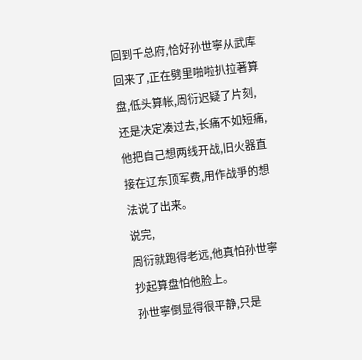回到千总府,恰好孙世寧从武库回来了,正在劈里啪啦扒拉著算盘,低头算帐,周衍迟疑了片刻,还是决定凑过去,长痛不如短痛,他把自己想两线开战,旧火器直接在辽东顶军费,用作战爭的想法说了出来。
说完,
周衍就跑得老远,他真怕孙世寧抄起算盘怕他脸上。
孙世寧倒显得很平静,只是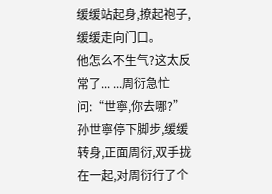缓缓站起身,撩起袍子,缓缓走向门口。
他怎么不生气?这太反常了... ...周衍急忙问:“世寧,你去哪?”
孙世寧停下脚步,缓缓转身,正面周衍,双手拢在一起,对周衍行了个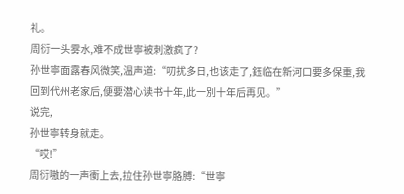礼。
周衍一头雾水,难不成世寧被刺激疯了?
孙世寧面露春风微笑,温声道:“叨扰多日,也该走了,鈺临在新河口要多保重,我回到代州老家后,便要潜心读书十年,此一別十年后再见。”
说完,
孙世寧转身就走。
“哎!”
周衍嗷的一声衝上去,拉住孙世寧胳膊:“世寧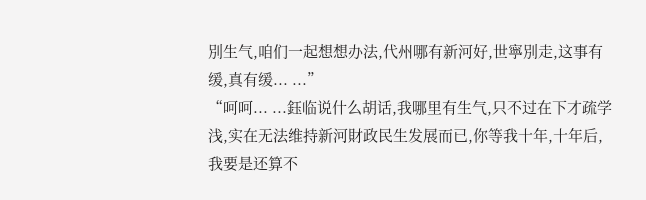別生气,咱们一起想想办法,代州哪有新河好,世寧別走,这事有缓,真有缓... ...”
“呵呵... ...鈺临说什么胡话,我哪里有生气,只不过在下才疏学浅,实在无法维持新河財政民生发展而已,你等我十年,十年后,我要是还算不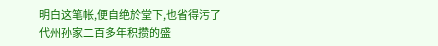明白这笔帐,便自绝於堂下,也省得污了代州孙家二百多年积攒的盛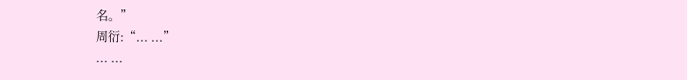名。”
周衍:“... ...”
... ...